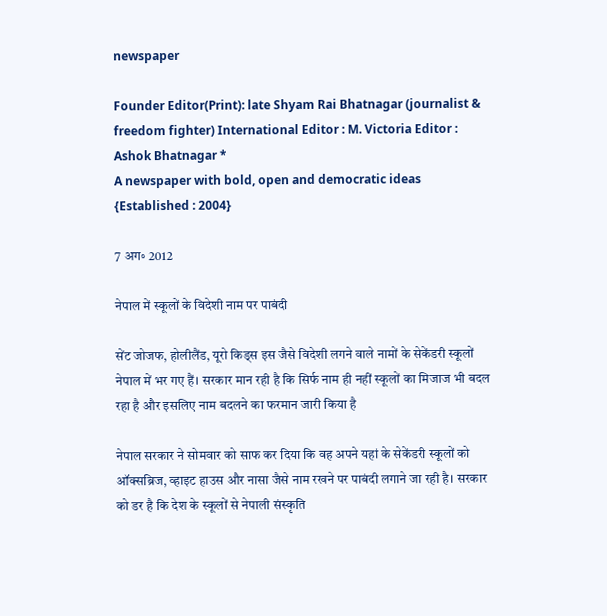newspaper

Founder Editor(Print): late Shyam Rai Bhatnagar (journalist & freedom fighter) International Editor : M. Victoria Editor : Ashok Bhatnagar *
A newspaper with bold, open and democratic ideas {Established : 2004}

7 अग॰ 2012

नेपाल में स्कूलों के विदेशी नाम पर पाबंदी

सेंट जोजफ, होलीलैंड, यूरो किड्स इस जैसे विदेशी लगने वाले नामों के सेकेंडरी स्कूलों नेपाल में भर गए हैं। सरकार मान रही है कि सिर्फ नाम ही नहीं स्कूलों का मिजाज भी बदल रहा है और इसलिए नाम बदलने का फरमान जारी किया है

नेपाल सरकार ने सोमवार को साफ कर दिया कि वह अपने यहां के सेकेंडरी स्कूलों को ऑक्सब्रिज, व्हाइट हाउस और नासा जैसे नाम रखने पर पाबंदी लगाने जा रही है। सरकार को डर है कि देश के स्कूलों से नेपाली संस्कृति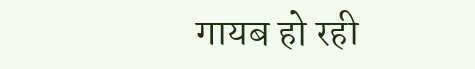गायब हो रही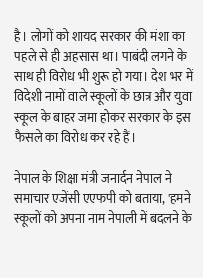है। लोगों को शायद सरकार की मंशा का पहले से ही अहसास था। पाबंदी लगने के साथ ही विरोध भी शुरू हो गया। देश भर में विदेशी नामों वाले स्कूलों के छात्र और युवा स्कूल के बाहर जमा होकर सरकार के इस फैसले का विरोध कर रहे हैं।

नेपाल के शिक्षा मंत्री जनार्दन नेपाल ने समाचार एजेंसी एएफपी को बताया, 'हमने स्कूलों को अपना नाम नेपाली में बदलने के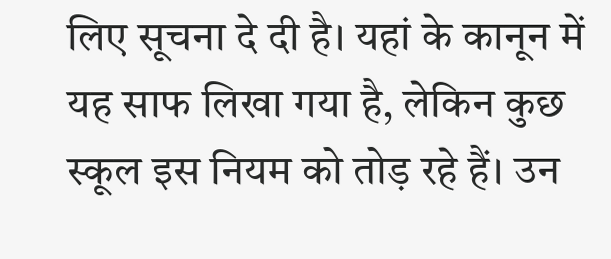लिए सूचना दे दी है। यहां के कानून में यह साफ लिखा गया है, लेकिन कुछ स्कूल इस नियम को तोड़ रहे हैं। उन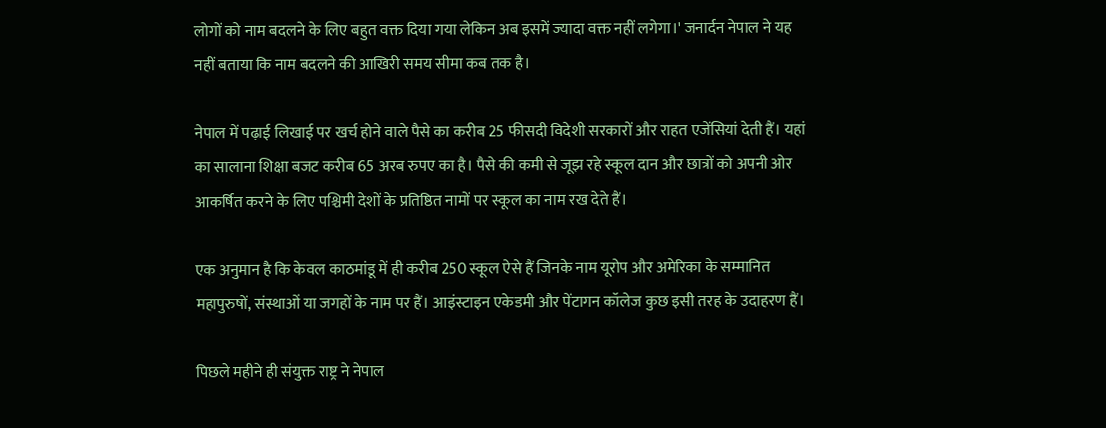लोगों को नाम बदलने के लिए बहुत वक्त दिया गया लेकिन अब इसमें ज्यादा वक्त नहीं लगेगा।' जनार्दन नेपाल ने यह नहीं बताया कि नाम बदलने की आखिरी समय सीमा कब तक है।

नेपाल में पढ़ाई लिखाई पर खर्च होने वाले पैसे का करीब 25 फीसदी विदेशी सरकारों और राहत एजेंसियां देती हैं। यहां का सालाना शिक्षा बजट करीब 65 अरब रुपए का है। पैसे की कमी से जूझ रहे स्कूल दान और छात्रों को अपनी ओर आकर्षित करने के लिए पश्चिमी देशों के प्रतिष्ठित नामों पर स्कूल का नाम रख देते हैं।

एक अनुमान है कि केवल काठमांडू में ही करीब 250 स्कूल ऐसे हैं जिनके नाम यूरोप और अमेरिका के सम्मानित महापुरुषों, संस्थाओं या जगहों के नाम पर हैं। आइंस्टाइन एकेडमी और पेंटागन कॉलेज कुछ इसी तरह के उदाहरण हैं।

पिछले महीने ही संयुक्त राष्ट्र ने नेपाल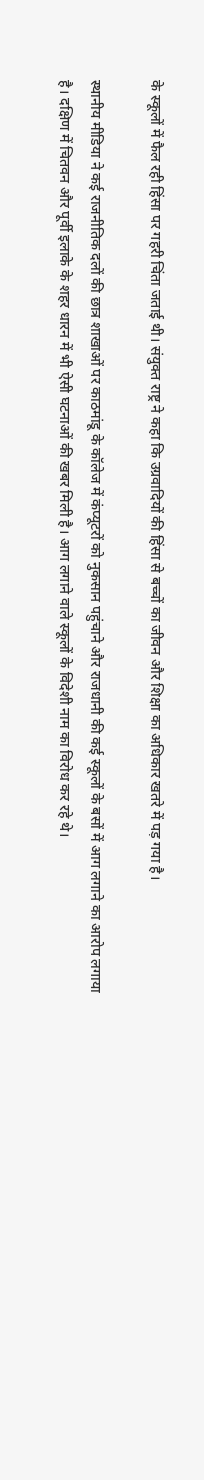के स्कूलों में फैल रही हिंसा पर गहरी चिंता जताई थी। संयुक्त राष्ट्र ने कहा कि उग्रवादियों की हिंसा से बच्चों का जीवन और शिक्षा का अधिकार खतरे में पड़ गया है।

स्थानीय मीडिया ने कई राजनीतिक दलों की छात्र शाखाओं पर काठमांडू के कॉलेज में कंप्यूटरों को नुकसान पहुंचाने और राजधानी की कई स्कूलों के बसों में आग लगाने का आरोप लगाया है। दक्षिण में चितवन और पूर्वी इलाके के शहर धारन में भी ऐसी घटनाओं की खबर मिली है। आग लगाने वाले स्कूलों के विदेशी नाम का विरोध कर रहे थे।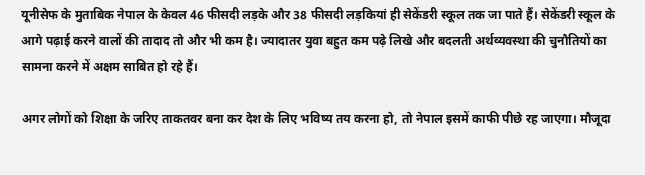यूनीसेफ के मुताबिक नेपाल के केवल 46 फीसदी लड़के और 38 फीसदी लड़कियां ही सेकेंडरी स्कूल तक जा पाते हैं। सेकेंडरी स्कूल के आगे पढ़ाई करने वालों की तादाद तो और भी कम है। ज्यादातर युवा बहुत कम पढ़े लिखे और बदलती अर्थव्यवस्था की चुनौतियों का सामना करने में अक्षम साबित हो रहे हैं।

अगर लोगों को शिक्षा के जरिए ताकतवर बना कर देश के लिए भविष्य तय करना हो, तो नेपाल इसमें काफी पीछे रह जाएगा। मौजूदा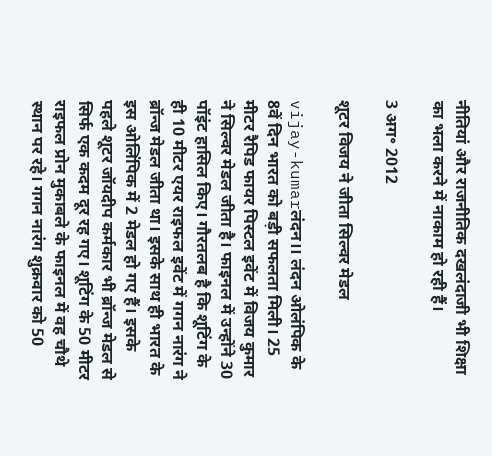नीतियां और राजनीतिक दखलंदाजी भी शिक्षा का भला करने में नाकाम हो रही हैं।

3 अग॰ 2012

शूटर विजय ने जीता सिल्वर मेडल

vijay-kumarलंदन।। लंदन ओलंपिक के 8वें दिन भारत को बड़ी सफलता मिली। 25 मीटर रैपिड फायर पिस्टल इवेंट में विजय कुमार ने सिल्वर मेडल जीता है। फाइनल में उन्होंने 30 पॉइंट हासिल किए। गौरतलब है कि शूटिंग के ही 10 मीटर एयर राइफल इवेंट में गगन नारंग ने ब्रॉन्ज मेडल जीता था। इसके साथ ही भारत के इस ओलिंपिक में 2 मेडल हो गए हैं। इसके पहले शूटर जॉयदीप कर्मकार भी ब्रॉन्ज मेडल से सिर्फ एक कदम दूर रह गए। शूटिंग के 50 मीटर राइफल प्रोन मुकाबले के फाइनल में वह चौथे स्थान पर रहे। गगन नारंग शुक्रवार को 50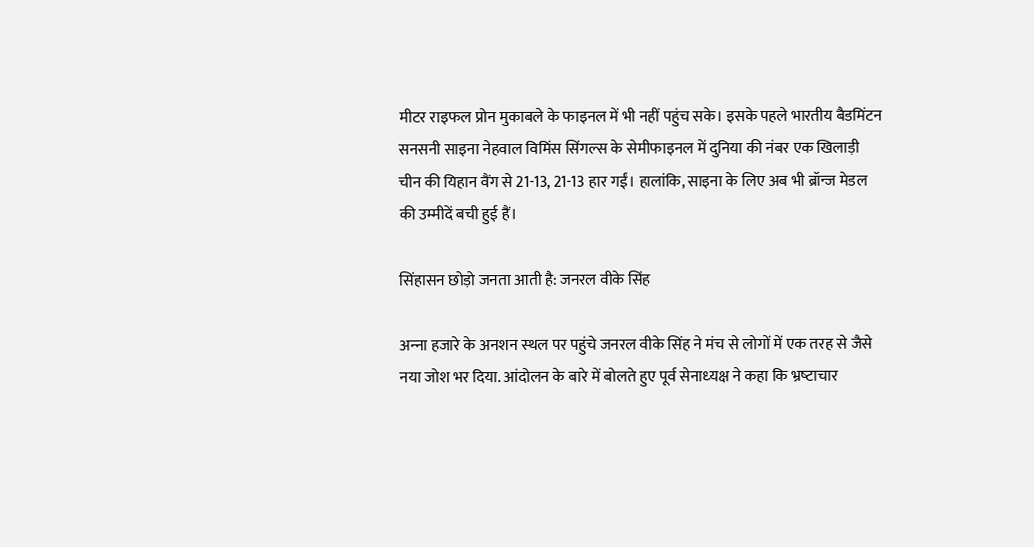मीटर राइफल प्रोन मुकाबले के फाइनल में भी नहीं पहुंच सके। इसके पहले भारतीय बैडमिंटन सनसनी साइना नेहवाल विमिंस सिंगल्स के सेमीफाइनल में दुनिया की नंबर एक खिलाड़ी चीन की यिहान वैंग से 21-13, 21-13 हार गईं। हालांकि, साइना के लिए अब भी ब्रॉन्ज मेडल की उम्मीदें बची हुई हैं।

सिंहासन छोड़ो जनता आती है: जनरल वीके सिंह

अन्‍ना हजारे के अनशन स्‍थल पर पहुंचे जनरल वीके सिंह ने मंच से लोगों में एक तरह से जैसे नया जोश भर दिया. आंदोलन के बारे में बोलते हुए पूर्व सेनाध्‍यक्ष ने कहा कि भ्रष्‍टाचार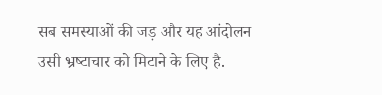सब समस्‍याओं की जड़ और यह आंदोलन उसी भ्रष्‍टाचार को मिटाने के लिए है.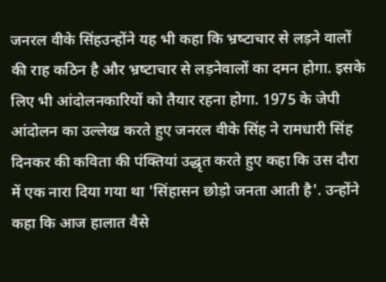जनरल वीके सिंहउन्‍होंने यह भी कहा कि भ्रष्‍टाचार से लड़ने वालों की राह कठिन है और भ्रष्‍टाचार से लड़नेवालों का दमन होगा. इसके लिए भी आंदोलनकारियों को तैयार रहना होगा. 1975 के जेपी आंदोलन का उल्‍लेख करते हुए जनरल वीके सिंह ने रामधारी सिंह दिनकर की कविता की पंक्तियां उद्धृत करते हुए कहा कि उस दौरा में एक नारा दिया गया था 'सिंहासन छोड़ो जनता आती है'. उन्‍होंने कहा कि आज हालात वैसे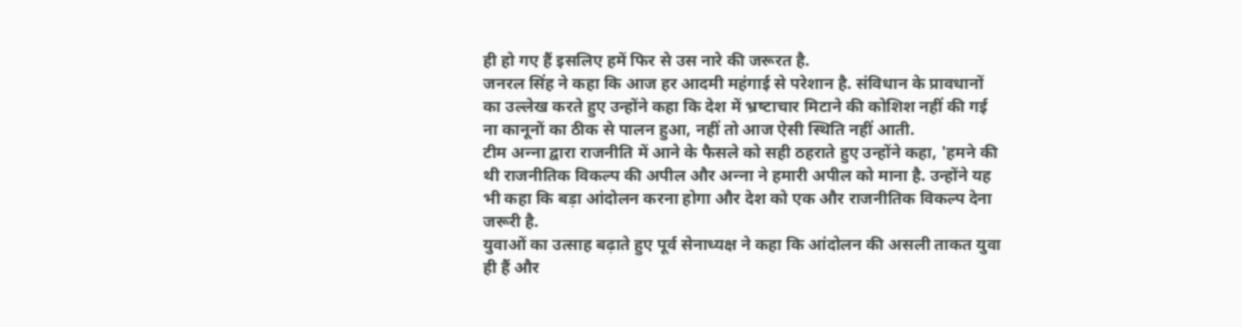ही हो गए हैं इसलिए हमें फिर से उस नारे की जरूरत है.
जनरल सिंह ने कहा कि आज हर आदमी महंगाई से परेशान है. संविधान के प्रावधानों का उल्‍लेख करते हुए उन्‍होंने कहा कि देश में भ्रष्‍टाचार मिटाने की कोशिश नहीं की गई ना कानूनों का ठीक से पालन हुआ, नहीं तो आज ऐसी स्थिति नहीं आती.
टीम अन्‍ना द्वारा राजनीति में आने के फैसले को सही ठहराते हुए उन्‍होंने कहा, 'हमने की थी राजनीतिक विकल्‍प की अपील और अन्‍ना ने हमारी अपील को माना है. उन्‍होंने यह भी कहा कि बड़ा आंदोलन करना होगा और देश को एक और राजनीतिक विकल्‍प देना जरूरी है.
युवाओं का उत्‍साह बढ़ाते हुए पूर्व सेनाध्‍यक्ष ने कहा कि आंदोलन की असली ताकत युवा ही हैं और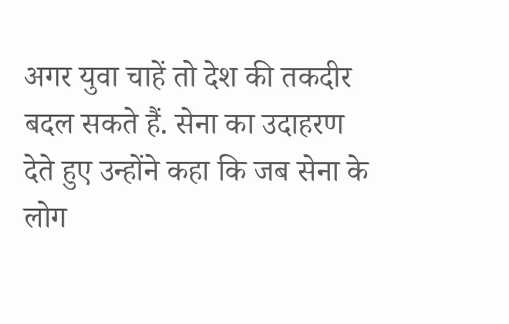अगर युवा चाहें तो देश की तकदीर बदल सकते हैं. सेना का उदाहरण देते हुए उन्‍होंने कहा कि जब सेना के लोग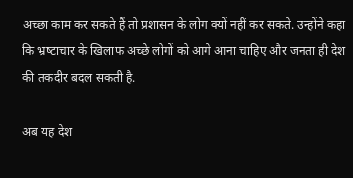अच्‍छा काम कर सकते हैं तो प्रशासन के लोग क्‍यों नहीं कर सकते. उन्‍होंने कहा कि भ्रष्‍टाचार के खिलाफ अच्‍छे लोगों को आगे आना चाहिए और जनता ही देश की तकदीर बदल सकती है.

अब यह देश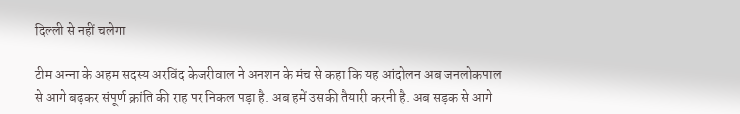दिल्‍ली से नहीं चलेगा

टीम अन्‍ना के अहम सदस्‍य अरविंद केजरीवाल ने अनशन के मंच से कहा कि यह आंदोलन अब जनलोकपाल से आगे बढ़कर संपूर्ण क्रांति की राह पर निकल पड़ा है. अब हमें उसकी तैयारी करनी है. अब सड़क से आगे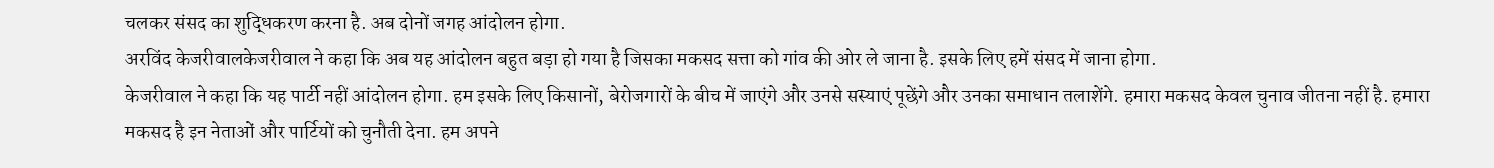चलकर संसद का शुद्धिकरण करना है. अब दोनों जगह आंदोलन होगा.
अरविंद केजरीवालकेजरीवाल ने कहा कि अब यह आंदोलन बहुत बड़ा हो गया है जिसका मकसद सत्ता को गांव की ओर ले जाना है. इसके लिए हमें संसद में जाना होगा.
केजरीवाल ने कहा कि यह पार्टी नहीं आंदोलन होगा. हम इसके लिए किसानों, बेरोजगारों के बीच में जाएंगे और उनसे सस्‍याएं पूछेंगे और उनका समाधान तलाशेंगे. हमारा मकसद केवल चुनाव जीतना नहीं है. हमारा मकसद है इन नेताओं और पार्टियों को चुनौती देना. हम अपने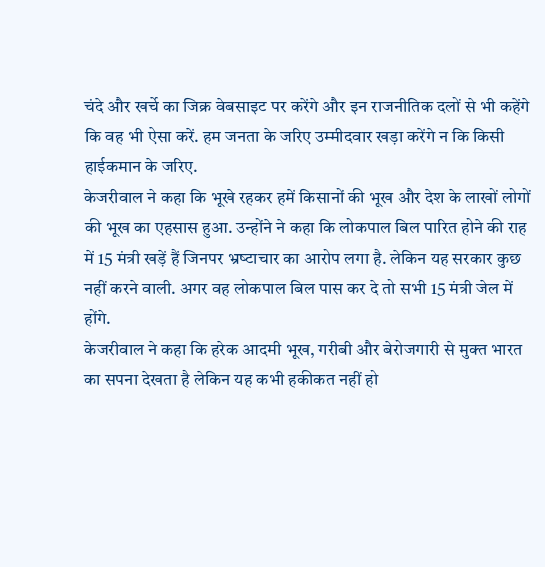चंदे और खर्चे का जिक्र वेबसाइट पर करेंगे और इन राजनीतिक दलों से भी कहेंगे कि वह भी ऐसा करें. हम जनता के जरिए उम्‍मीदवार खड़ा करेंगे न कि किसी हाईकमान के जरिए.
केजरीवाल ने कहा कि भूखे रहकर हमें किसानों की भूख और देश के लाखों लोगों की भूख का एहसास हुआ. उन्‍होंने ने कहा कि लोकपाल बिल पारित होने की राह में 15 मंत्री खड़ें हैं जिनपर भ्रष्‍टाचार का आरोप लगा है. लेकिन यह सरकार कुछ नहीं करने वाली. अगर वह लोकपाल बिल पास कर दे तो सभी 15 मंत्री जेल में होंगे.
केजरीवाल ने कहा कि हरेक आदमी भूख, गरीबी और बेरोजगारी से मुक्‍त भारत का सपना देखता है लेकिन यह कभी हकीकत नहीं हो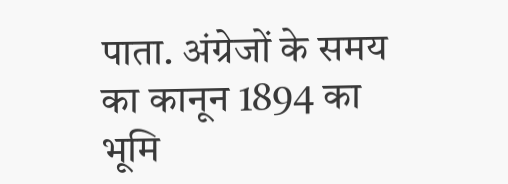पाता. अंग्रेजों के समय का कानून 1894 का भूमि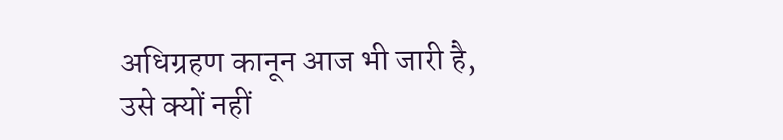अधिग्रहण कानून आज भी जारी है, उसे क्‍यों नहीं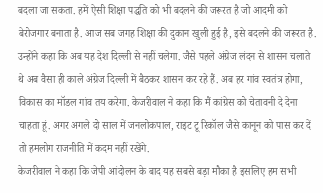बदला जा सकता. हमें ऐसी शिक्षा पद्धति को भी बदलने की जरूरत है जो आदमी को बेरोजगार बनाता है. आज सब जगह शिक्षा की दुकान खुली हुई है, इसे बदलने की जरूरत है.
उन्‍होंने कहा कि अब यह देश दिल्‍ली से नहीं चलेगा. जैसे पहले अंग्रेज लंदन से शासन चलाते थे अब वैसा ही काले अंग्रेज दिल्‍ली में बैठकर शासन कर रहे हैं. अब हर गांव स्‍वतंत्र होगा, विकास का मॉडल गांव तय करेगा. केजरीवाल ने कहा कि मैं कांग्रेस को चेतावनी दे देना चाहता हूं. अगर अगले दो साल में जनलोकपाल, राइट टू रिकॉल जैसे कानून को पास कर दें तो हमलोग राजनीति में कदम नहीं रखेंगे.
केजरीवाल ने कहा कि जेपी आंदोलन के बाद यह सबसे बड़ा मौका है इसलिए हम सभी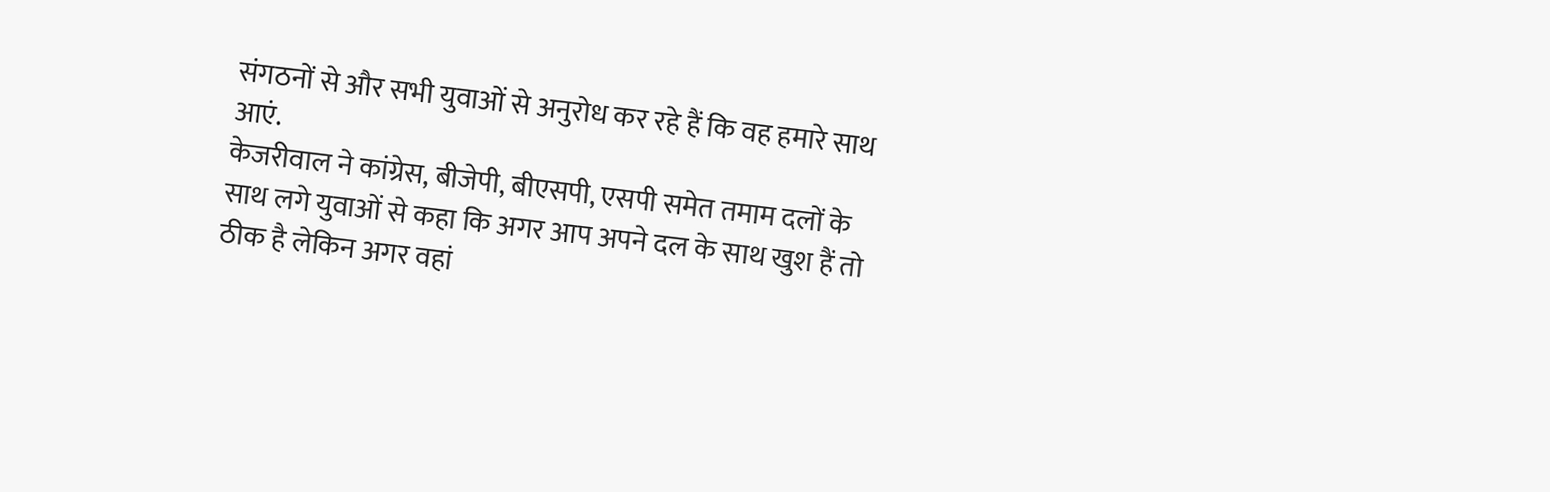संगठनों से और सभी युवाओं से अनुरोध कर रहे हैं कि वह हमारे साथ आएं.
केजरीवाल ने कांग्रेस, बीजेपी, बीएसपी, एसपी समेत तमाम दलों के साथ लगे युवाओं से कहा कि अगर आप अपने दल के साथ खुश हैं तो ठीक है लेकिन अगर वहां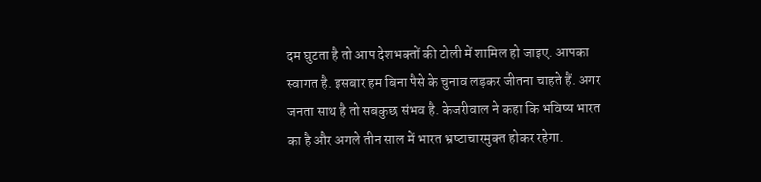दम घुटता है तो आप देशभक्‍तों की टोली में शामिल हो जाइए. आपका स्‍वागत है. इसबार हम बिना पैसे के चुनाव लड़कर जीतना चाहते हैं. अगर जनता साथ है तो सबकुछ संभव है. केजरीवाल ने कहा कि भविष्‍य भारत का है और अगले तीन साल में भारत भ्रष्‍टाचारमुक्‍त होकर रहेगा.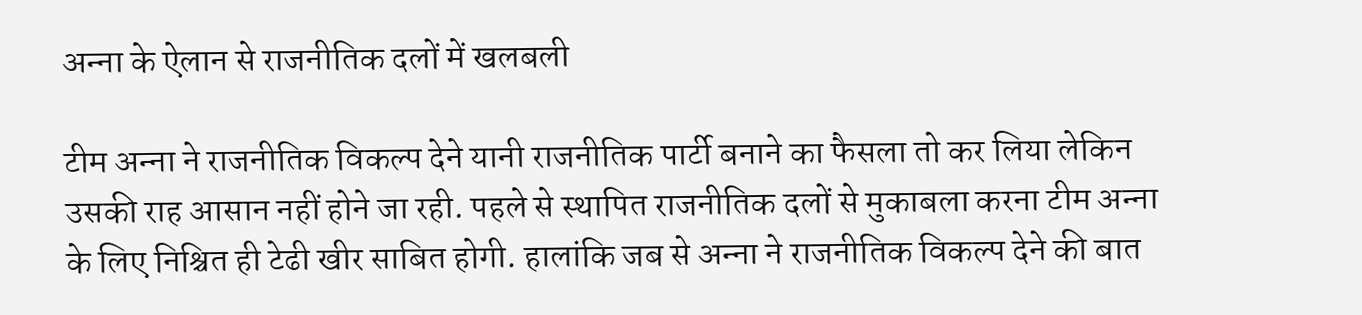अन्‍ना के ऐलान से राजनीतिक दलों में खलबली

टीम अन्‍ना ने राजनीतिक विकल्‍प देने यानी राजनीतिक पार्टी बनाने का फैसला तो कर लिया लेकिन उसकी राह आसान नहीं होने जा रही. पहले से स्‍थापित राजनीतिक दलों से मुकाबला करना टीम अन्‍ना के लिए निश्चित ही टेढी खीर साबित होगी. हालांकि जब से अन्‍ना ने राजनीतिक विकल्‍प देने की बात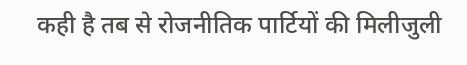कही है तब से रोजनीतिक‍ पार्टियों की मिलीजुली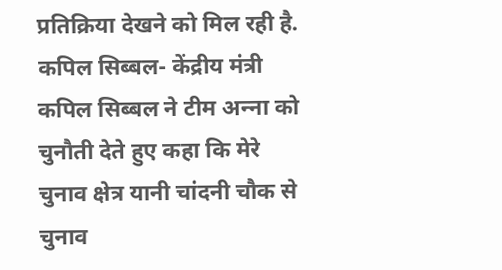प्रतिक्रिया देखने को मिल रही है.
कपिल सिब्‍बल- केंद्रीय मंत्री कपिल सिब्‍बल ने टीम अन्‍ना को चुनौती देते हुए कहा कि मेरे चुनाव क्षेत्र यानी चांदनी चौक से चुनाव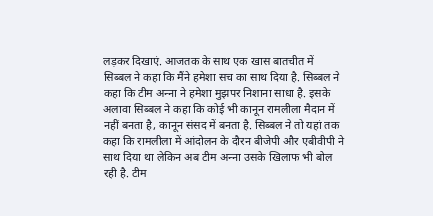लड़कर दिखाएं. आजतक के साथ एक खास बातचीत में सिब्‍बल ने कहा कि मैंने हमेशा सच का साथ दिया है. सिब्‍बल ने कहा कि टीम अन्‍ना ने हमेशा मुझपर निशाना साधा है. इसके अलावा सिब्‍बल ने कहा कि कोई भी कानून रामलीला मैदान में नहीं बनता है, कानून संसद में बनता है. सिब्‍बल ने तो यहां तक कहा कि रामलीला में आंदोलन के दौरन बीजेपी और एबीवीपी ने साथ दिया था लेकिन अब टीम अन्‍ना उसके खिलाफ भी बोल रही है. टीम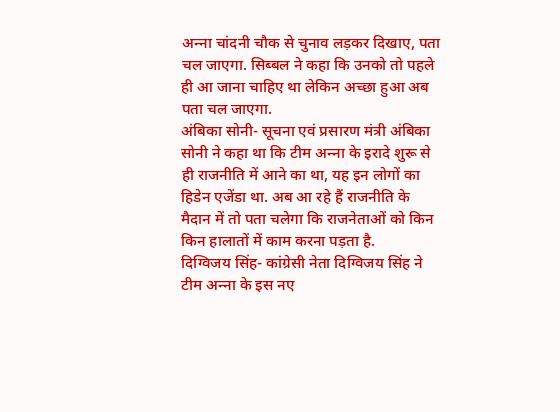अन्‍ना चांदनी चौक से चुनाव लड़कर दिखाए, पता चल जाएगा. सिब्‍बल ने कहा कि उनको तो पहले ही आ जाना चाहिए था लेकिन अच्‍छा हुआ अब पता चल जाएगा.
अंबिका सोनी- सूचना एवं प्रसारण मंत्री अंबिका सोनी ने कहा था कि टीम अन्‍ना के इरादे शुरू से ही राजनीति में आने का था, यह इन लोगों का हिडेन एजेंडा था. अब आ रहे हैं राजनीति के मैदान में तो पता चलेगा कि राजनेताओं को किन किन हालातों में काम करना पड़ता है.
दिग्विजय सिंह- कांग्रेसी नेता दिग्विजय सिंह ने टीम अन्‍ना के इस नए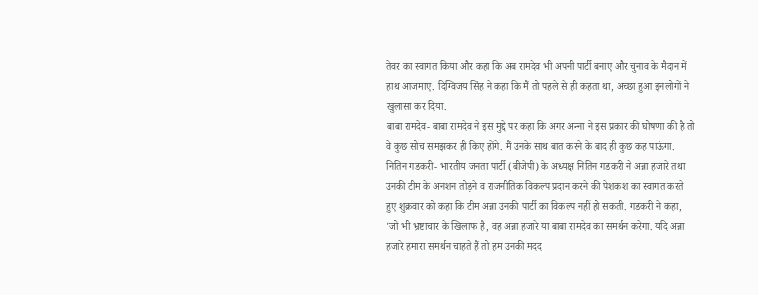तेवर का स्‍वागत किया और कहा कि अब रामदेव भी अपनी पार्टी बनाए और चुनाव के मैदान में हाथ आजमाए. दिग्विजय सिंह ने कहा कि मैं तो पहले से ही कहता था, अच्‍छा हुआ इनलोगों ने खुलासा कर दिया.
बाबा रामदेव- बाबा रामदेव ने इस मुद्दे पर कहा कि अगर अन्‍ना ने इस प्रकार की घोषणा की है तो वे कुछ सोच समझकर ही किए होंगे. मैं उनके साथ बात करने के बाद ही कुछ कह पाऊंगा.
नितिन गडकरी- भारतीय जनता पार्टी (बीजेपी) के अध्यक्ष नितिन गडकरी ने अन्ना हजारे तथा उनकी टीम के अनशन तोड़ने व राजनीतिक विकल्प प्रदान करने की पेशकश का स्वागत करते हुए शुक्रवार को कहा कि टीम अन्ना उनकी पार्टी का विकल्प नहीं हो सकती. गडकरी ने कहा, 'जो भी भ्रष्टाचार के खिलाफ है, वह अन्ना हजारे या बाबा रामदेव का समर्थन करेगा. यदि अन्ना हजारे हमारा समर्थन चाहते हैं तो हम उनकी मदद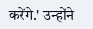करेंगे.' उन्होंने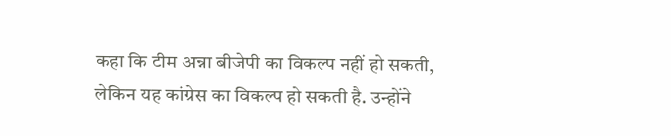कहा कि टीम अन्ना बीजेपी का विकल्प नहीं हो सकती, लेकिन यह कांग्रेस का विकल्प हो सकती है. उन्होंने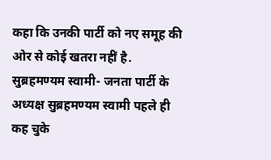कहा कि उनकी पार्टी को नए समूह की ओर से कोई खतरा नहीं है.
सुब्रहमण्‍यम स्‍वामी- जनता पार्टी के अध्‍यक्ष सुब्रहमण्‍यम स्‍वामी पहले ही कह चुके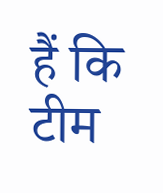हैं कि टीम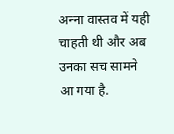अन्‍ना वास्‍तव में यही चाहती थी और अब उनका सच सामने आ गया है.